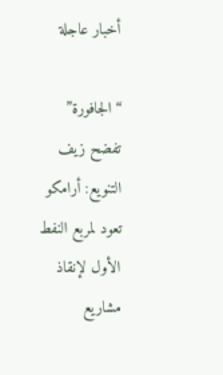أخبار عاجلة

“الجافورة” تفضح زيف التنويع: أرامكو تعود لمربع النفط الأول لإنقاذ مشاريع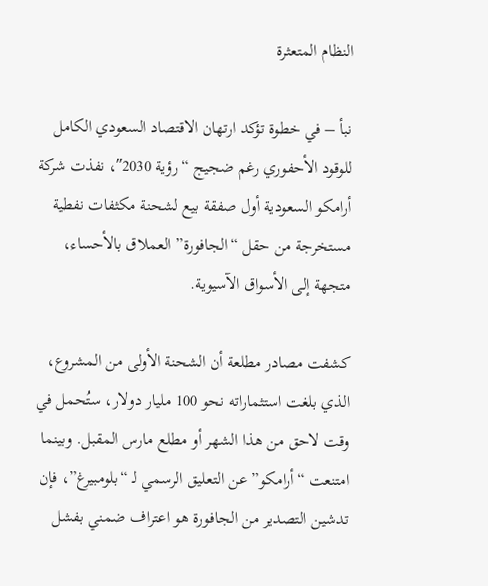النظام المتعثرة

نبأ – في خطوة تؤكد ارتهان الاقتصاد السعودي الكامل للوقود الأحفوري رغم ضجيج “رؤية 2030″، نفذت شركة أرامكو السعودية أول صفقة بيع لشحنة مكثفات نفطية مستخرجة من حقل “الجافورة” العملاق بالأحساء، متجهة إلى الأسواق الآسيوية.

كشفت مصادر مطلعة أن الشحنة الأولى من المشروع، الذي بلغت استثماراته نحو 100 مليار دولار، ستُحمل في وقت لاحق من هذا الشهر أو مطلع مارس المقبل. وبينما امتنعت “أرامكو” عن التعليق الرسمي لـ “بلومبيرغ”، فإن تدشين التصدير من الجافورة هو اعتراف ضمني بفشل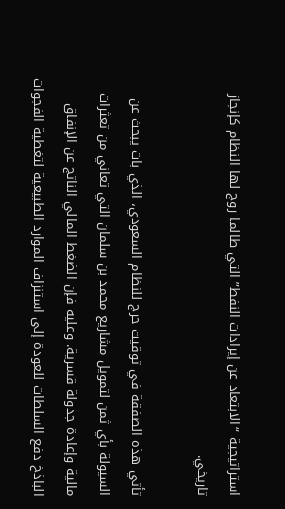استراتيجية “الابتعاد عن إيرادات النفط” التي طالما روج لها النظام كإنجاز تاريخي.

تأتي هذه الصفقة في توقيت حرج للنظام السعودي، الذي بات يبحث عن السيولة بأي ثمن لتمويل مشاريع محمد بن سلمان التي تعاني من تعثرات مالية وإعادة جدولة قسرية. وعليه فإن الضغط المالي الناتج عن الإنفاق الباذخ دفع السلطات للعودة إلى استنزاف الموارد الطبيعية لتغطية الفجوات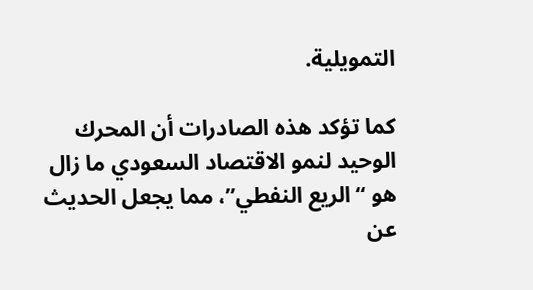التمويلية.

كما تؤكد هذه الصادرات أن المحرك الوحيد لنمو الاقتصاد السعودي ما زال هو “الريع النفطي”، مما يجعل الحديث عن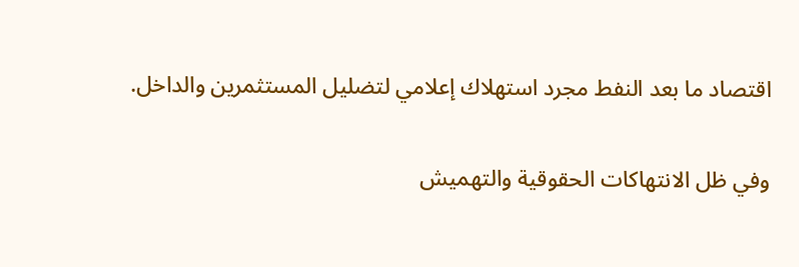اقتصاد ما بعد النفط مجرد استهلاك إعلامي لتضليل المستثمرين والداخل.

وفي ظل الانتهاكات الحقوقية والتهميش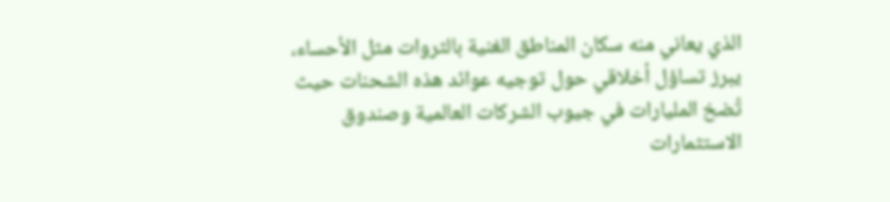الذي يعاني منه سكان المناطق الغنية بالثروات مثل الأحساء، يبرز تساؤل أخلاقي حول توجيه عوائد هذه الشحنات حيث تُضخ المليارات في جيوب الشركات العالمية وصندوق الاستثمارات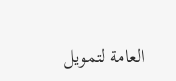العامة لتمويل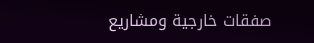صفقات خارجية ومشاريع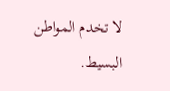لا تخدم المواطن البسيط.